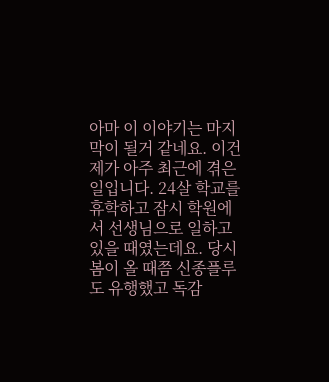아마 이 이야기는 마지막이 될거 같네요. 이건 제가 아주 최근에 겪은 일입니다. 24살 학교를 휴학하고 잠시 학원에서 선생님으로 일하고 있을 때였는데요. 당시 봄이 올 때쯤 신종플루도 유행했고 독감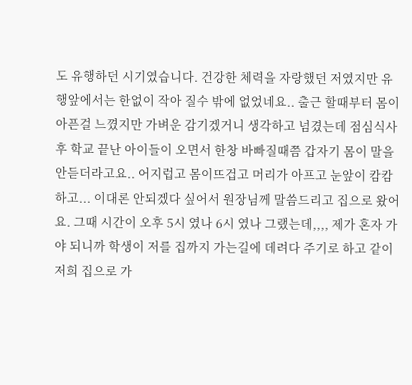도 유행하던 시기였습니다. 건강한 체력을 자랑했던 저였지만 유행앞에서는 한없이 작아 질수 밖에 없었네요.. 출근 할때부터 몸이 아픈걸 느꼈지만 가벼운 감기겠거니 생각하고 넘겼는데 점심식사 후 학교 끝난 아이들이 오면서 한창 바빠질때쯤 갑자기 몸이 말을 안듣더라고요.. 어지럽고 몸이뜨겁고 머리가 아프고 눈앞이 캄캄하고... 이대론 안되겠다 싶어서 원장님께 말씀드리고 집으로 왔어요. 그때 시간이 오후 5시 였나 6시 였나 그랬는데,,,, 제가 혼자 가야 되니까 학생이 저를 집까지 가는길에 데려다 주기로 하고 같이 저희 집으로 가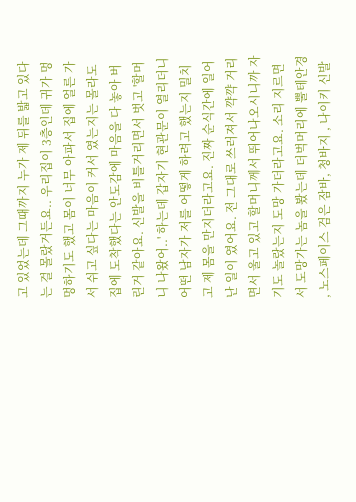고 있었는데 그때까지 누가 제 뒤를 밟고 있다는 걸 몰랐거든요.. 우리집이 3층인데 귀가 멍멍하기도 했고 몸이 너무 아파서 집에 얼른 가서 쉬고 싶다는 마음이 커서 였는지는 몰라도 집에 도착했다는 안도감에 마음을 다 놓아 버린거 같아요. 신발을 비틀거리면서 벗고 '할머니 나왔어..' 하는데 갑자기 현관문이 열리더니 어떤 남자가 저를 어떻게 하려고 했는지 밀치고 제 몸을 만지더라고요. 진짜 순식간에 일어난 일이 였어요. 전 그대로 쓰러져서 꺅꺅 거리면서 울고 있고 할머니께서 뛰어나오시니까 자기도 놀랐는지 도망 가더라고요. 소리 지르면서 도망가는 놈을 봤는데 더벅머리에 뿔테안경 , 노스페이스 검은 잠바, 청바지 , 나이키 신발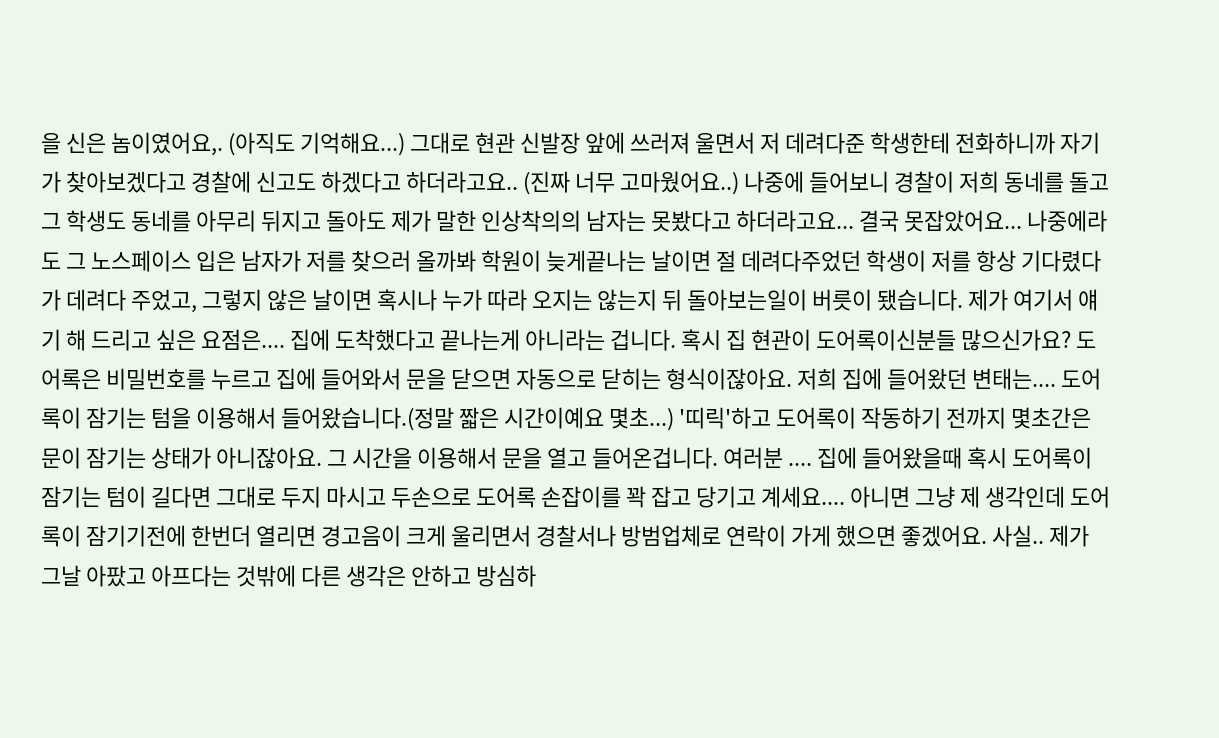을 신은 놈이였어요,. (아직도 기억해요...) 그대로 현관 신발장 앞에 쓰러져 울면서 저 데려다준 학생한테 전화하니까 자기가 찾아보겠다고 경찰에 신고도 하겠다고 하더라고요.. (진짜 너무 고마웠어요..) 나중에 들어보니 경찰이 저희 동네를 돌고 그 학생도 동네를 아무리 뒤지고 돌아도 제가 말한 인상착의의 남자는 못봤다고 하더라고요... 결국 못잡았어요... 나중에라도 그 노스페이스 입은 남자가 저를 찾으러 올까봐 학원이 늦게끝나는 날이면 절 데려다주었던 학생이 저를 항상 기다렸다가 데려다 주었고, 그렇지 않은 날이면 혹시나 누가 따라 오지는 않는지 뒤 돌아보는일이 버릇이 됐습니다. 제가 여기서 얘기 해 드리고 싶은 요점은.... 집에 도착했다고 끝나는게 아니라는 겁니다. 혹시 집 현관이 도어록이신분들 많으신가요? 도어록은 비밀번호를 누르고 집에 들어와서 문을 닫으면 자동으로 닫히는 형식이잖아요. 저희 집에 들어왔던 변태는.... 도어록이 잠기는 텀을 이용해서 들어왔습니다.(정말 짧은 시간이예요 몇초...) '띠릭'하고 도어록이 작동하기 전까지 몇초간은 문이 잠기는 상태가 아니잖아요. 그 시간을 이용해서 문을 열고 들어온겁니다. 여러분 .... 집에 들어왔을때 혹시 도어록이 잠기는 텀이 길다면 그대로 두지 마시고 두손으로 도어록 손잡이를 꽉 잡고 당기고 계세요.... 아니면 그냥 제 생각인데 도어록이 잠기기전에 한번더 열리면 경고음이 크게 울리면서 경찰서나 방범업체로 연락이 가게 했으면 좋겠어요. 사실.. 제가 그날 아팠고 아프다는 것밖에 다른 생각은 안하고 방심하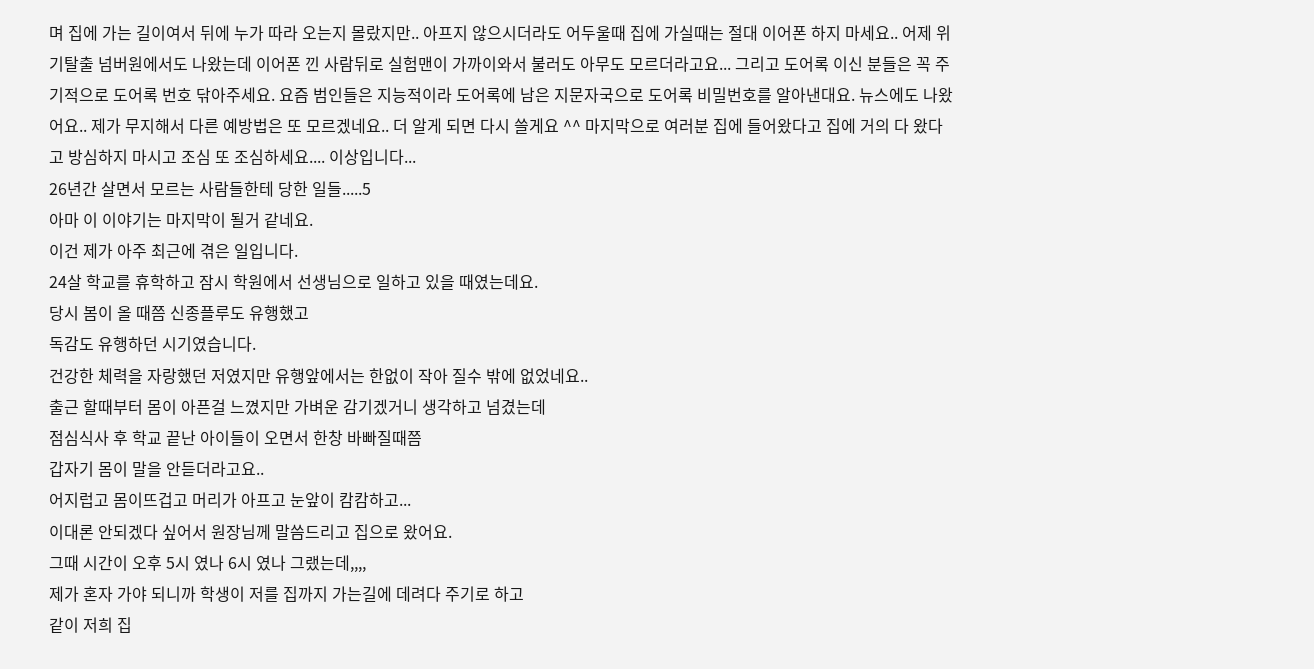며 집에 가는 길이여서 뒤에 누가 따라 오는지 몰랐지만.. 아프지 않으시더라도 어두울때 집에 가실때는 절대 이어폰 하지 마세요.. 어제 위기탈출 넘버원에서도 나왔는데 이어폰 낀 사람뒤로 실험맨이 가까이와서 불러도 아무도 모르더라고요... 그리고 도어록 이신 분들은 꼭 주기적으로 도어록 번호 닦아주세요. 요즘 범인들은 지능적이라 도어록에 남은 지문자국으로 도어록 비밀번호를 알아낸대요. 뉴스에도 나왔어요.. 제가 무지해서 다른 예방법은 또 모르겠네요.. 더 알게 되면 다시 쓸게요 ^^ 마지막으로 여러분 집에 들어왔다고 집에 거의 다 왔다고 방심하지 마시고 조심 또 조심하세요.... 이상입니다...
26년간 살면서 모르는 사람들한테 당한 일들.....5
아마 이 이야기는 마지막이 될거 같네요.
이건 제가 아주 최근에 겪은 일입니다.
24살 학교를 휴학하고 잠시 학원에서 선생님으로 일하고 있을 때였는데요.
당시 봄이 올 때쯤 신종플루도 유행했고
독감도 유행하던 시기였습니다.
건강한 체력을 자랑했던 저였지만 유행앞에서는 한없이 작아 질수 밖에 없었네요..
출근 할때부터 몸이 아픈걸 느꼈지만 가벼운 감기겠거니 생각하고 넘겼는데
점심식사 후 학교 끝난 아이들이 오면서 한창 바빠질때쯤
갑자기 몸이 말을 안듣더라고요..
어지럽고 몸이뜨겁고 머리가 아프고 눈앞이 캄캄하고...
이대론 안되겠다 싶어서 원장님께 말씀드리고 집으로 왔어요.
그때 시간이 오후 5시 였나 6시 였나 그랬는데,,,,
제가 혼자 가야 되니까 학생이 저를 집까지 가는길에 데려다 주기로 하고
같이 저희 집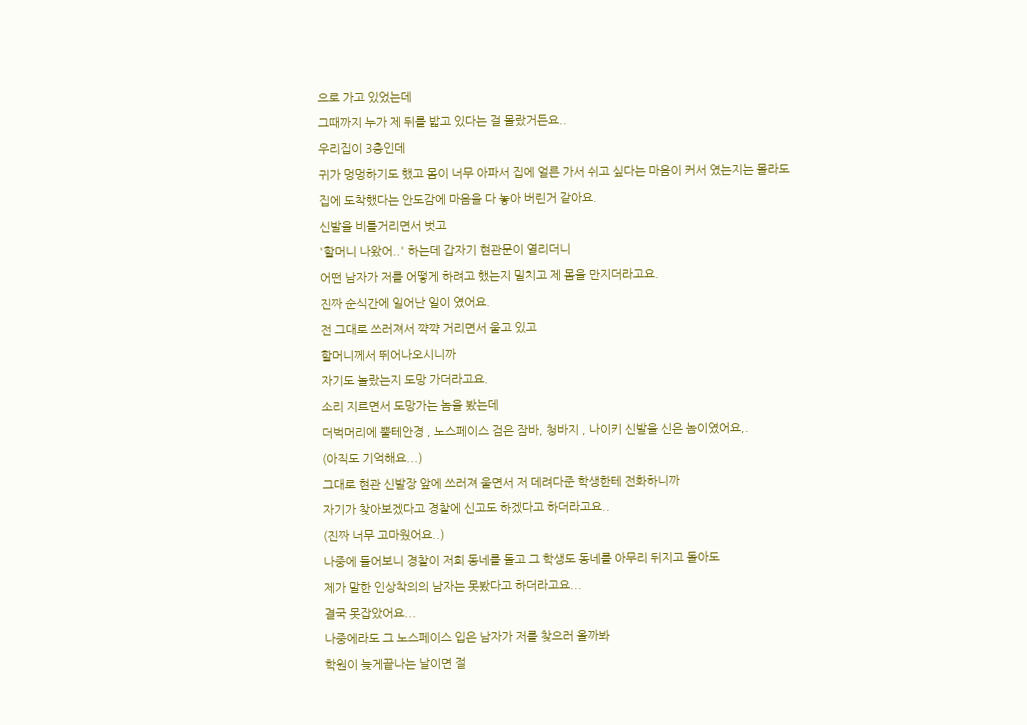으로 가고 있었는데
그때까지 누가 제 뒤를 밟고 있다는 걸 몰랐거든요..
우리집이 3층인데
귀가 멍멍하기도 했고 몸이 너무 아파서 집에 얼른 가서 쉬고 싶다는 마음이 커서 였는지는 몰라도
집에 도착했다는 안도감에 마음을 다 놓아 버린거 같아요.
신발을 비틀거리면서 벗고
'할머니 나왔어..' 하는데 갑자기 현관문이 열리더니
어떤 남자가 저를 어떻게 하려고 했는지 밀치고 제 몸을 만지더라고요.
진짜 순식간에 일어난 일이 였어요.
전 그대로 쓰러져서 꺅꺅 거리면서 울고 있고
할머니께서 뛰어나오시니까
자기도 놀랐는지 도망 가더라고요.
소리 지르면서 도망가는 놈을 봤는데
더벅머리에 뿔테안경 , 노스페이스 검은 잠바, 청바지 , 나이키 신발을 신은 놈이였어요,.
(아직도 기억해요...)
그대로 현관 신발장 앞에 쓰러져 울면서 저 데려다준 학생한테 전화하니까
자기가 찾아보겠다고 경찰에 신고도 하겠다고 하더라고요..
(진짜 너무 고마웠어요..)
나중에 들어보니 경찰이 저희 동네를 돌고 그 학생도 동네를 아무리 뒤지고 돌아도
제가 말한 인상착의의 남자는 못봤다고 하더라고요...
결국 못잡았어요...
나중에라도 그 노스페이스 입은 남자가 저를 찾으러 올까봐
학원이 늦게끝나는 날이면 절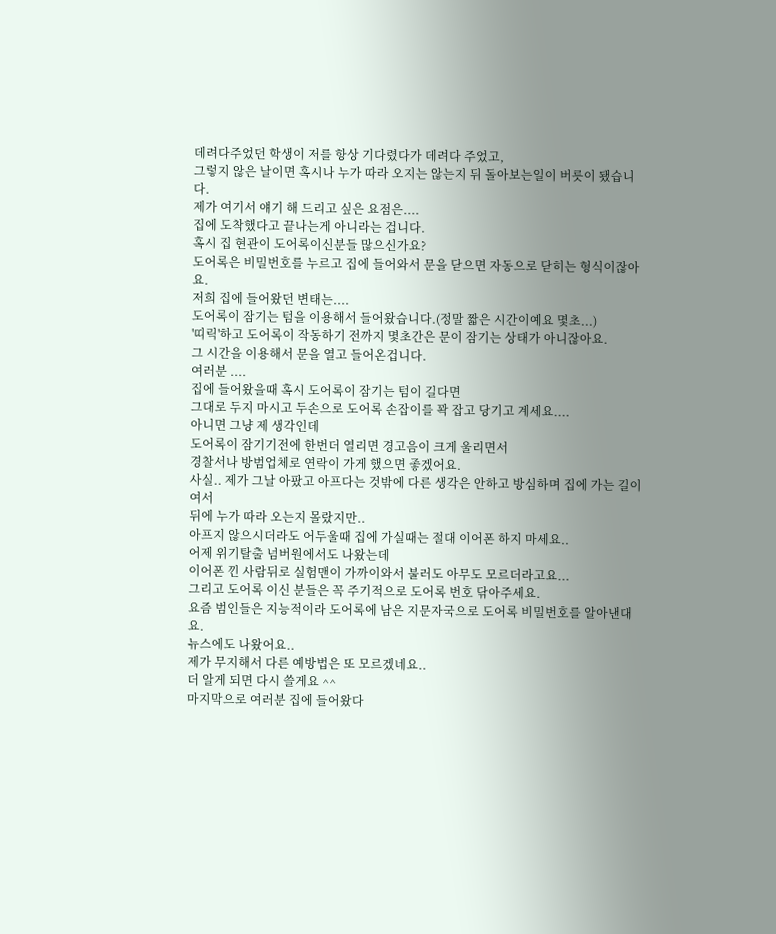데려다주었던 학생이 저를 항상 기다렸다가 데려다 주었고,
그렇지 않은 날이면 혹시나 누가 따라 오지는 않는지 뒤 돌아보는일이 버릇이 됐습니다.
제가 여기서 얘기 해 드리고 싶은 요점은....
집에 도착했다고 끝나는게 아니라는 겁니다.
혹시 집 현관이 도어록이신분들 많으신가요?
도어록은 비밀번호를 누르고 집에 들어와서 문을 닫으면 자동으로 닫히는 형식이잖아요.
저희 집에 들어왔던 변태는....
도어록이 잠기는 텀을 이용해서 들어왔습니다.(정말 짧은 시간이예요 몇초...)
'띠릭'하고 도어록이 작동하기 전까지 몇초간은 문이 잠기는 상태가 아니잖아요.
그 시간을 이용해서 문을 열고 들어온겁니다.
여러분 ....
집에 들어왔을때 혹시 도어록이 잠기는 텀이 길다면
그대로 두지 마시고 두손으로 도어록 손잡이를 꽉 잡고 당기고 계세요....
아니면 그냥 제 생각인데
도어록이 잠기기전에 한번더 열리면 경고음이 크게 울리면서
경찰서나 방범업체로 연락이 가게 했으면 좋겠어요.
사실.. 제가 그날 아팠고 아프다는 것밖에 다른 생각은 안하고 방심하며 집에 가는 길이여서
뒤에 누가 따라 오는지 몰랐지만..
아프지 않으시더라도 어두울때 집에 가실때는 절대 이어폰 하지 마세요..
어제 위기탈출 넘버원에서도 나왔는데
이어폰 낀 사람뒤로 실험맨이 가까이와서 불러도 아무도 모르더라고요...
그리고 도어록 이신 분들은 꼭 주기적으로 도어록 번호 닦아주세요.
요즘 범인들은 지능적이라 도어록에 남은 지문자국으로 도어록 비밀번호를 알아낸대요.
뉴스에도 나왔어요..
제가 무지해서 다른 예방법은 또 모르겠네요..
더 알게 되면 다시 쓸게요 ^^
마지막으로 여러분 집에 들어왔다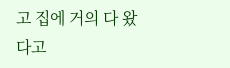고 집에 거의 다 왔다고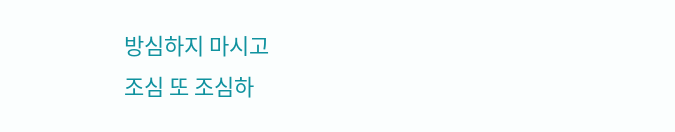방심하지 마시고
조심 또 조심하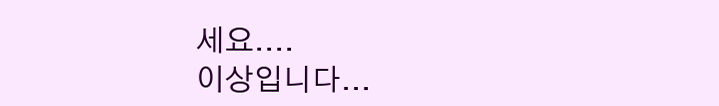세요....
이상입니다...